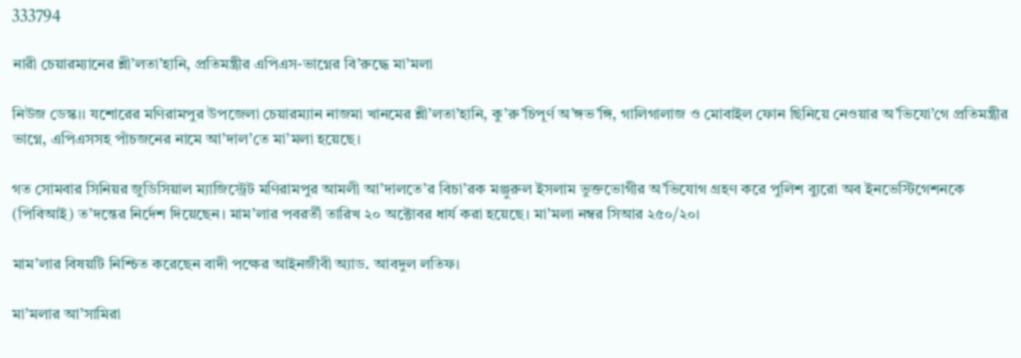333794

নারী চেয়ারম্যানের শ্লী’লতা’হানি, প্রতিমন্ত্রীর এপিএস-ভাগ্নের বি’রুদ্ধে মা’মলা

নিউজ ডেস্ক।। যশোরের মণিরামপুর উপজেলা চেয়ারম্যান নাজমা খানমের শ্লী’লতা’হানি, কু’রু’চিপূর্ণ অ’ঙ্গভ’ঙ্গি, গালিগালাজ ও মোবাইল ফোন ছিনিয়ে নেওয়ার অ’ভিযো’গে প্রতিমন্ত্রীর ভাগ্নে, এপিএসসহ পাঁচজনের নামে আ’দাল’তে মা’মলা হয়েছে।

গত সোমবার সিনিয়র জুডিসিয়াল ম্যাজিস্ট্রেট মণিরামপুর আমলী আ’দালতে’র বিচা’রক মঞ্জুরুল ইসলাম ভুক্তভোগীর অ’ভিযোগ গ্রহণ করে পুলিশ ব্যুরো অব ইনভেস্টিগেশনকে (পিবিআই) ত’দন্তের নির্দেশ দিয়েছেন। মাম’লার পবরর্তী তারিখ ২০ অক্টোবর ধার্য করা হয়েছে। মা’মলা নম্বর সিআর ২৫০/২০।

মাম’লার বিষয়টি নিশ্চিত করেছেন বাদী পক্ষের আইনজীবী অ্যাড. আবদুল লতিফ।

মা’মলার আ’সামিরা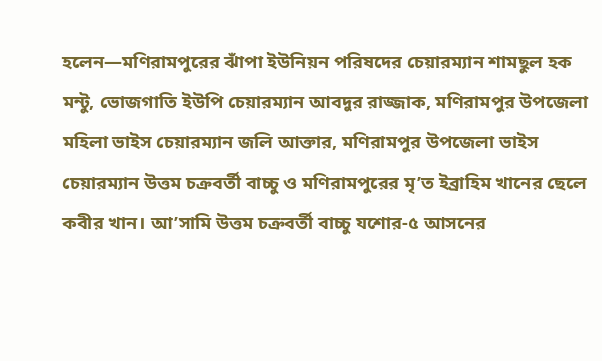হলেন—মণিরামপুরের ঝাঁপা ইউনিয়ন পরিষদের চেয়ারম্যান শামছুল হক মন্টু, ভোজগাতি ইউপি চেয়ারম্যান আবদুর রাজ্জাক, মণিরামপুর উপজেলা মহিলা ভাইস চেয়ারম্যান জলি আক্তার, মণিরামপুর উপজেলা ভাইস চেয়ারম্যান উত্তম চক্রবর্তী বাচ্চু ও মণিরামপুরের মৃ’ত ইব্রাহিম খানের ছেলে কবীর খান। আ’সামি উত্তম চক্রবর্তী বাচ্চু যশোর-৫ আসনের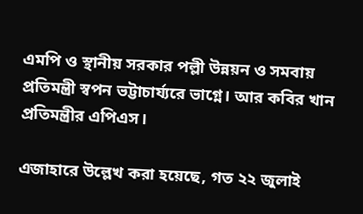এমপি ও স্থানীয় সরকার পল্লী উন্নয়ন ও সমবায় প্রতিমন্ত্রী স্বপন ভট্টাচার্য্যরে ভাগ্নে। আর কবির খান প্রতিমন্ত্রীর এপিএস।

এজাহারে উল্লেখ করা হয়েছে, গত ২২ জুলাই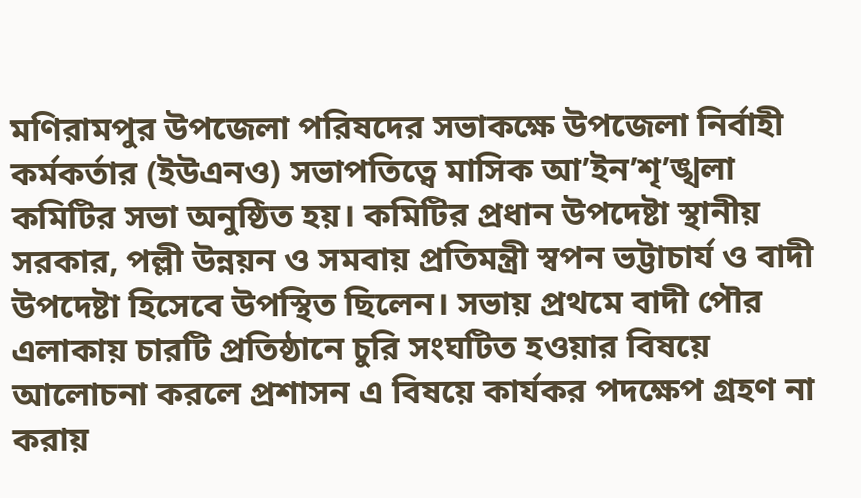মণিরামপুর উপজেলা পরিষদের সভাকক্ষে উপজেলা নির্বাহী কর্মকর্তার (ইউএনও) সভাপতিত্বে মাসিক আ’ইন’শৃ’ঙ্খলা কমিটির সভা অনুষ্ঠিত হয়। কমিটির প্রধান উপদেষ্টা স্থানীয় সরকার, পল্লী উন্নয়ন ও সমবায় প্রতিমন্ত্রী স্বপন ভট্টাচার্য ও বাদী উপদেষ্টা হিসেবে উপস্থিত ছিলেন। সভায় প্রথমে বাদী পৌর এলাকায় চারটি প্রতিষ্ঠানে চুরি সংঘটিত হওয়ার বিষয়ে আলোচনা করলে প্রশাসন এ বিষয়ে কার্যকর পদক্ষেপ গ্রহণ না করায়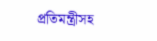প্রতিমন্ত্রীসহ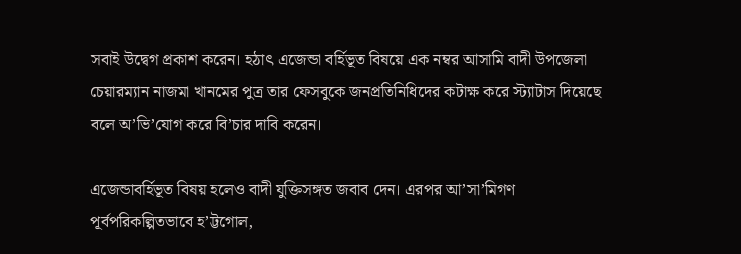সবাই উদ্বেগ প্রকাশ করেন। হঠাৎ এজেন্ডা বর্হিভূত বিষয়ে এক নম্বর আসামি বাদী উপজেলা চেয়ারম্যান নাজমা খানমের পুত্র তার ফেসবুকে জনপ্রতিনিধিদের কটাক্ষ করে স্ট্যাটাস দিয়েছে বলে অ’ভি’যোগ করে বি’চার দাবি করেন।

এজেন্ডাবর্হিভূত বিষয় হলেও বাদী যুক্তিসঙ্গত জবাব দেন। এরপর আ’সা’মিগণ পূর্বপরিকল্পিতভাবে হ’ট্টগোল,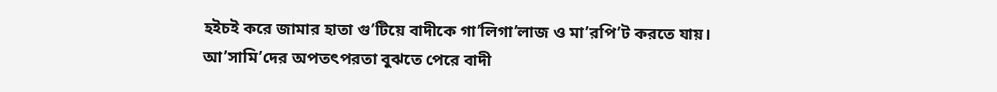হইচই করে জামার হাতা গু’টিয়ে বাদীকে গা’লিগা’লাজ ও মা’রপি’ট করতে যায়। আ’সামি’দের অপতৎপরতা বুঝতে পেরে বাদী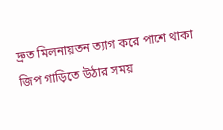দ্রুত মিলনায়তন ত্যাগ করে পাশে থাকা জিপ গাড়িতে উঠার সময়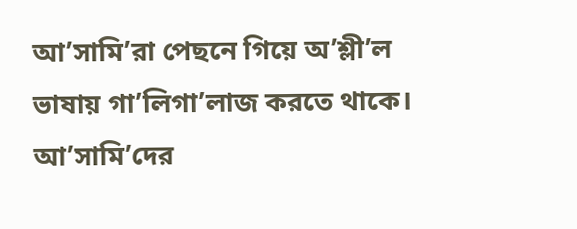আ’সামি’রা পেছনে গিয়ে অ’শ্লী’ল ভাষায় গা’লিগা’লাজ করতে থাকে। আ’সামি’দের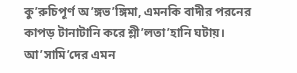কু’রুচিপূর্ণ অ’ঙ্গভ’ঙ্গিমা, এমনকি বাদীর পরনের কাপড় টানাটানি করে শ্লী’লতা’হানি ঘটায়। আ’সামি’দের এমন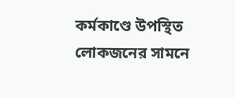কর্মকাণ্ডে উপস্থিত লোকজনের সামনে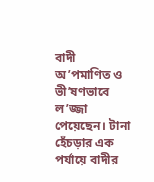বাদী অ’পমাণিত ও ভী’ষণভাবে ল’জ্জা পেয়েছেন। টানা হেঁচড়ার এক পর্যায়ে বাদীর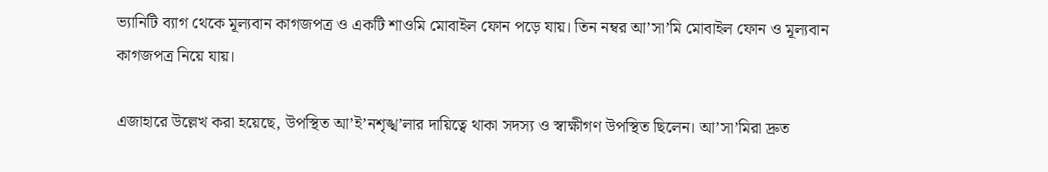ভ্যানিটি ব্যাগ থেকে মূল্যবান কাগজপত্র ও একটি শাওমি মোবাইল ফোন পড়ে যায়। তিন নম্বর আ’সা’মি মোবাইল ফোন ও মূল্যবান কাগজপত্র নিয়ে যায়।

এজাহারে উল্লেখ করা হয়েছে, উপস্থিত আ’ই’নশৃঙ্খ’লার দায়িত্বে থাকা সদস্য ও স্বাক্ষীগণ উপস্থিত ছিলেন। আ’সা’মিরা দ্রুত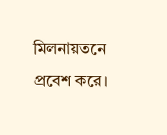মিলনায়তনে প্রবেশ করে।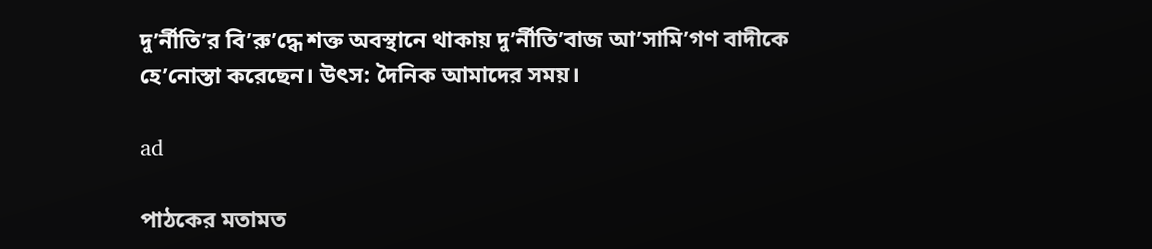দু’র্নীতি’র বি’রু’দ্ধে শক্ত অবস্থানে থাকায় দু’র্নীতি’বাজ আ’সামি’গণ বাদীকে হে’নোস্তা করেছেন। উৎস: দৈনিক আমাদের সময়।

ad

পাঠকের মতামত